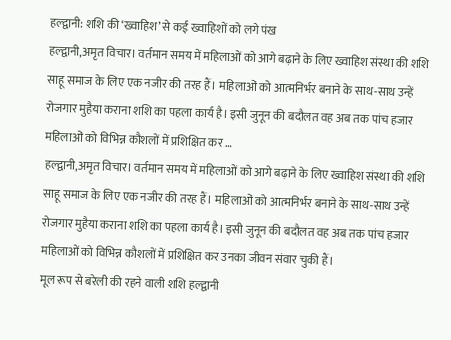हल्द्वानी: शशि की ‘ख्वाहिश’ से कई ख्वाहिशों को लगे पंख
हल्द्वानी,अमृत विचार। वर्तमान समय में महिलाओं को आगे बढ़ाने के लिए ख्वाहिश संस्था की शशि साहू समाज के लिए एक नजीर की तरह हैं। महिलाओं को आत्मनिर्भर बनाने के साथ-साथ उन्हें रोजगार मुहैया कराना शशि का पहला कार्य है। इसी जुनून की बदौलत वह अब तक पांच हजार महिलाओं को विभिन्न कौशलों में प्रशिक्षित कर …
हल्द्वानी,अमृत विचार। वर्तमान समय में महिलाओं को आगे बढ़ाने के लिए ख्वाहिश संस्था की शशि साहू समाज के लिए एक नजीर की तरह हैं। महिलाओं को आत्मनिर्भर बनाने के साथ-साथ उन्हें रोजगार मुहैया कराना शशि का पहला कार्य है। इसी जुनून की बदौलत वह अब तक पांच हजार महिलाओं को विभिन्न कौशलों में प्रशिक्षित कर उनका जीवन संवार चुकी हैं।
मूल रूप से बरेली की रहने वाली शशि हल्द्वानी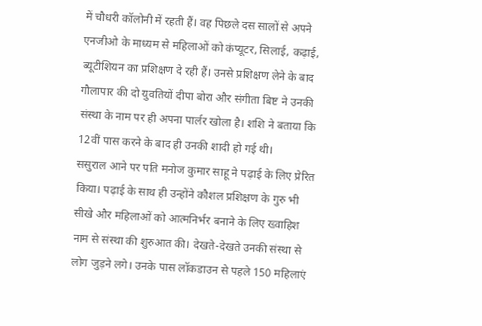में चौधरी कॉलोनी में रहती हैं। वह पिछले दस सालों से अपने एनजीओ के माध्यम से महिलाओं को कंप्यूटर, सिलाई, कढ़ाई, ब्यूटीशियन का प्रशिक्षण दे रही हैं। उनसे प्रशिक्षण लेने के बाद गौलापार की दो युवतियों दीपा बोरा और संगीता बिष्ट ने उनकी संस्था के नाम पर ही अपना पार्लर खोला है। शशि ने बताया कि 12वीं पास करने के बाद ही उनकी शादी हो गई थी।
ससुराल आने पर पति मनोज कुमार साहू ने पढ़ाई के लिए प्रेरित किया। पढ़ाई के साथ ही उन्होंने कौशल प्रशिक्षण के गुरु भी सीखे और महिलाओं को आत्मनिर्भर बनाने के लिए ख्वाहिश नाम से संस्था की शुरुआत की। देखते-देखते उनकी संस्था से लोग जुड़ने लगे। उनके पास लॉकडाउन से पहले 150 महिलाएं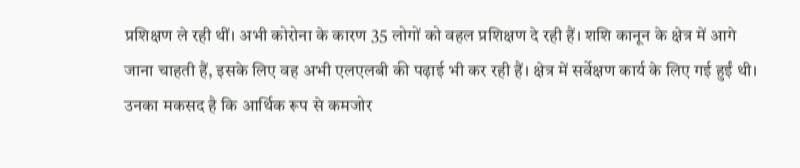प्रशिक्षण ले रही थीं। अभी कोरोना के कारण 35 लोगों को वहल प्रशिक्षण दे रही हैं। शशि कानून के क्षेत्र में आगे जाना चाहती हैं, इसके लिए वह अभी एलएलबी की पढ़ाई भी कर रही हैं। क्षेत्र में सर्वेक्षण कार्य के लिए गई हुईं थी। उनका मकसद है कि आर्थिक रूप से कमजोर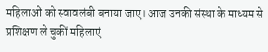महिलाओं को स्वावलंबी बनाया जाए। आज उनकी संस्था के माध्यम से प्रशिक्षण ले चुकीं महिलाएं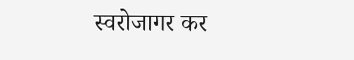स्वरोजागर कर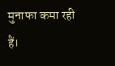मुनाफा कमा रही हैं।